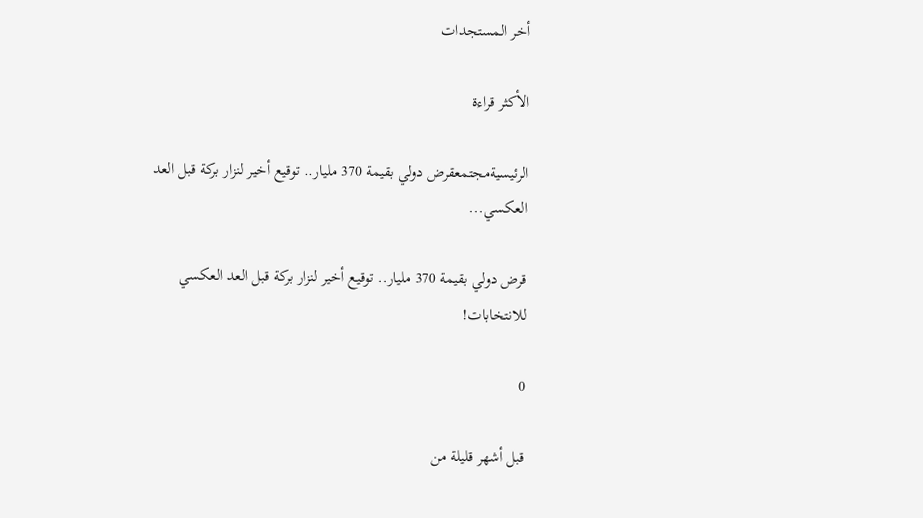أخر المستجدات

الأكثر قراءة

الرئيسيةمجتمعقرض دولي بقيمة 370 مليار.. توقيع أخير لنزار بركة قبل العد العكسي...

قرض دولي بقيمة 370 مليار.. توقيع أخير لنزار بركة قبل العد العكسي للانتخابات!

0

قبل أشهر قليلة من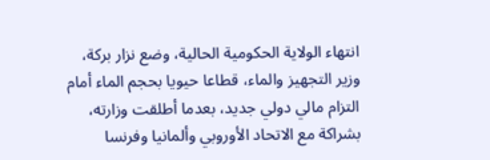انتهاء الولاية الحكومية الحالية، وضع نزار بركة، وزير التجهيز والماء، قطاعا حيويا بحجم الماء أمام التزام مالي دولي جديد، بعدما أطلقت وزارته، بشراكة مع الاتحاد الأوروبي وألمانيا وفرنسا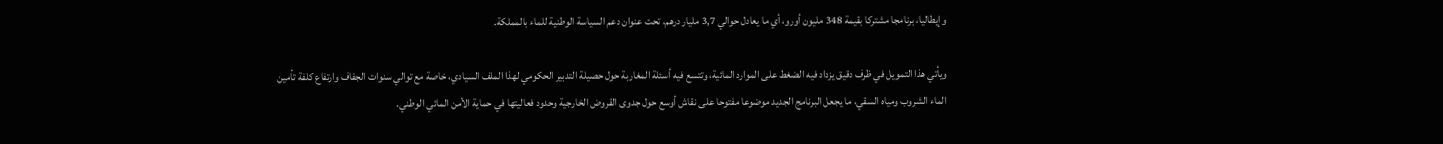وإيطاليا، برنامجا مشتركا بقيمة 348 مليون أورو، أي ما يعادل حوالي 3,7 مليار درهم، تحت عنوان دعم السياسة الوطنية للماء بالمملكة.

ويأتي هذا التمويل في ظرف دقيق يزداد فيه الضغط على الموارد المائية، وتتسع فيه أسئلة المغاربة حول حصيلة التدبير الحكومي لهذا الملف السيادي، خاصة مع توالي سنوات الجفاف وارتفاع كلفة تأمين الماء الشروب ومياه السقي، ما يجعل البرنامج الجديد موضوعا مفتوحا على نقاش أوسع حول جدوى القروض الخارجية وحدود فعاليتها في حماية الأمن المائي الوطني.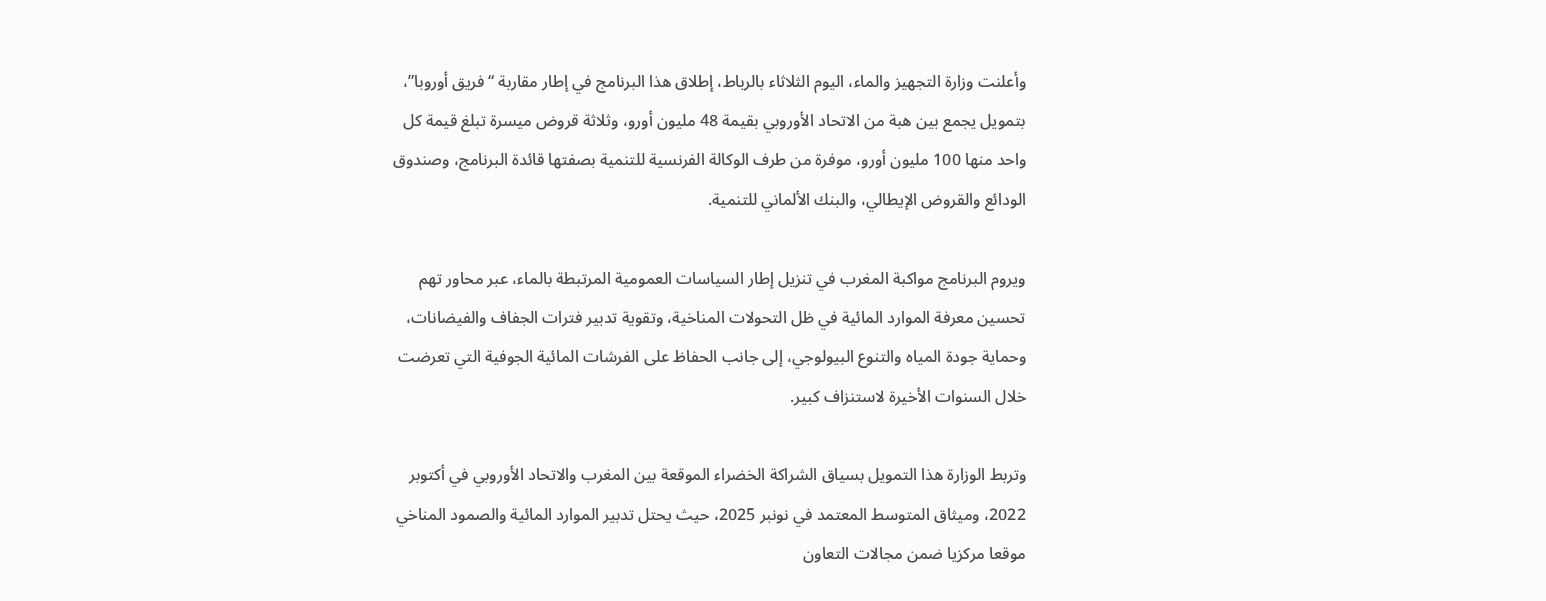وأعلنت وزارة التجهيز والماء، اليوم الثلاثاء بالرباط، إطلاق هذا البرنامج في إطار مقاربة “فريق أوروبا”، بتمويل يجمع بين هبة من الاتحاد الأوروبي بقيمة 48 مليون أورو، وثلاثة قروض ميسرة تبلغ قيمة كل واحد منها 100 مليون أورو، موفرة من طرف الوكالة الفرنسية للتنمية بصفتها قائدة البرنامج، وصندوق الودائع والقروض الإيطالي، والبنك الألماني للتنمية.

ويروم البرنامج مواكبة المغرب في تنزيل إطار السياسات العمومية المرتبطة بالماء، عبر محاور تهم تحسين معرفة الموارد المائية في ظل التحولات المناخية، وتقوية تدبير فترات الجفاف والفيضانات، وحماية جودة المياه والتنوع البيولوجي، إلى جانب الحفاظ على الفرشات المائية الجوفية التي تعرضت خلال السنوات الأخيرة لاستنزاف كبير.

وتربط الوزارة هذا التمويل بسياق الشراكة الخضراء الموقعة بين المغرب والاتحاد الأوروبي في أكتوبر 2022، وميثاق المتوسط المعتمد في نونبر 2025، حيث يحتل تدبير الموارد المائية والصمود المناخي موقعا مركزيا ضمن مجالات التعاون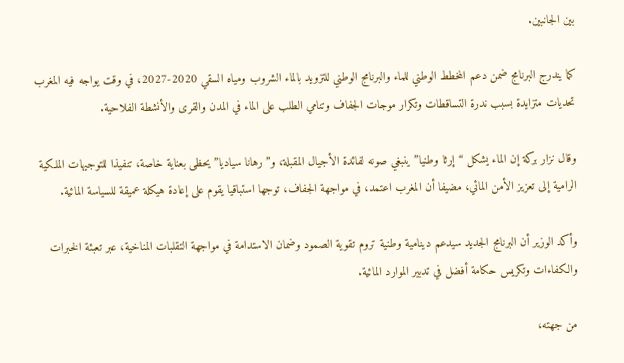بين الجانبين.

كما يندرج البرنامج ضمن دعم المخطط الوطني للماء والبرنامج الوطني للتزويد بالماء الشروب ومياه السقي 2020-2027، في وقت يواجه فيه المغرب تحديات متزايدة بسبب ندرة التساقطات وتكرار موجات الجفاف وتنامي الطلب على الماء في المدن والقرى والأنشطة الفلاحية.

وقال نزار بركة إن الماء يشكل “إرثا وطنيا” ينبغي صونه لفائدة الأجيال المقبلة، و”رهانا سياديا” يحظى بعناية خاصة، تنفيذا للتوجيهات الملكية الرامية إلى تعزيز الأمن المائي، مضيفا أن المغرب اعتمد، في مواجهة الجفاف، توجها استباقيا يقوم على إعادة هيكلة عميقة للسياسة المائية.

وأكد الوزير أن البرنامج الجديد سيدعم دينامية وطنية تروم تقوية الصمود وضمان الاستدامة في مواجهة التقلبات المناخية، عبر تعبئة الخبرات والكفاءات وتكريس حكامة أفضل في تدبير الموارد المائية.

من جهته،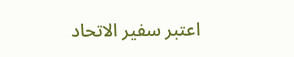اعتبر سفير الاتحاد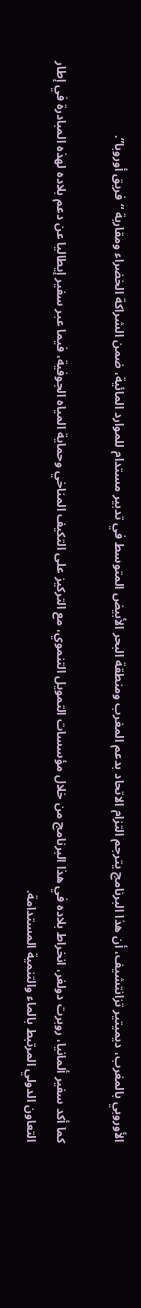الأوروبي بالمغرب، ديميتير تزانتشيف، أن هذا البرنامج يترجم التزام الاتحاد بدعم المغرب ومنطقة البحر الأبيض المتوسط في تدبير مستدام للموارد المائية، ضمن الشراكة الخضراء ومقاربة “فريق أوروبا”.

كما أكد سفير ألمانيا، روبرت دولغر، انخراط بلاده في هذا البرنامج من خلال مؤسسات التمويل التنموي، مع التركيز على التكيف المناخي وحماية المياه الجوفية، فيما عبر سفير إيطاليا عن دعم بلاده لهذه المبادرة في إطار التعاون الدولي المرتبط بالماء والتنمية المستدامة.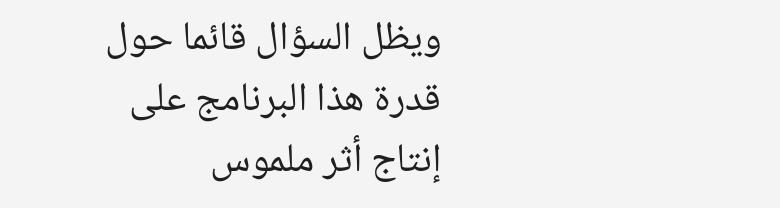ويظل السؤال قائما حول قدرة هذا البرنامج على إنتاج أثر ملموس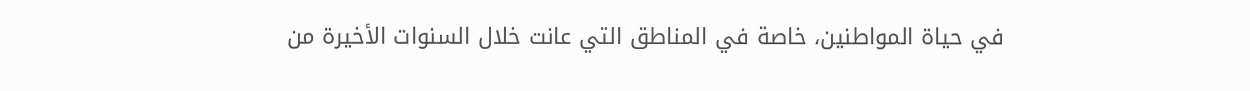في حياة المواطنين، خاصة في المناطق التي عانت خلال السنوات الأخيرة من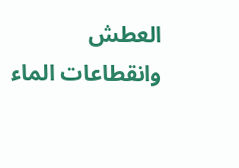العطش وانقطاعات الماء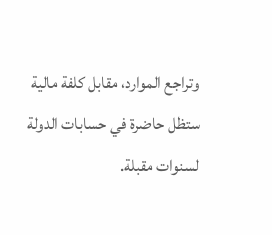وتراجع الموارد، مقابل كلفة مالية ستظل حاضرة في حسابات الدولة لسنوات مقبلة.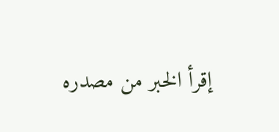إقرأ الخبر من مصدره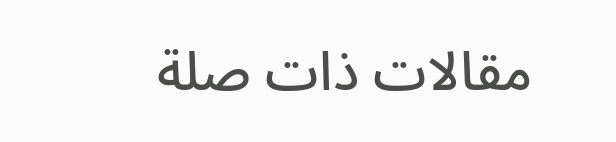مقالات ذات صلة